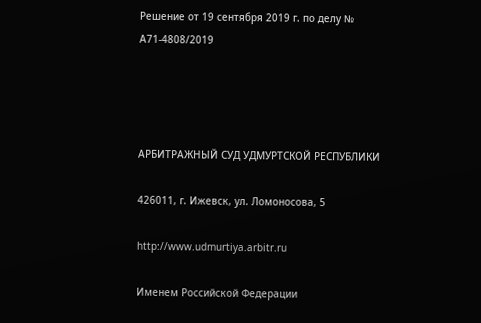Решение от 19 сентября 2019 г. по делу № А71-4808/2019




АРБИТРАЖНЫЙ СУД УДМУРТСКОЙ РЕСПУБЛИКИ

426011, г. Ижевск, ул. Ломоносова, 5

http://www.udmurtiya.arbitr.ru

Именем Российской Федерации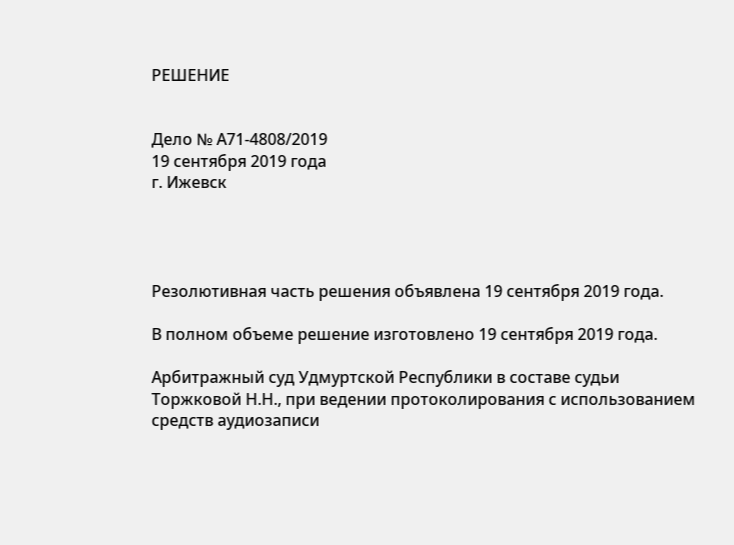РЕШЕНИЕ


Дело № А71-4808/2019
19 сентября 2019 года
г. Ижевск




Резолютивная часть решения объявлена 19 сентября 2019 года.

В полном объеме решение изготовлено 19 сентября 2019 года.

Арбитражный суд Удмуртской Республики в составе судьи Торжковой Н.Н., при ведении протоколирования с использованием средств аудиозаписи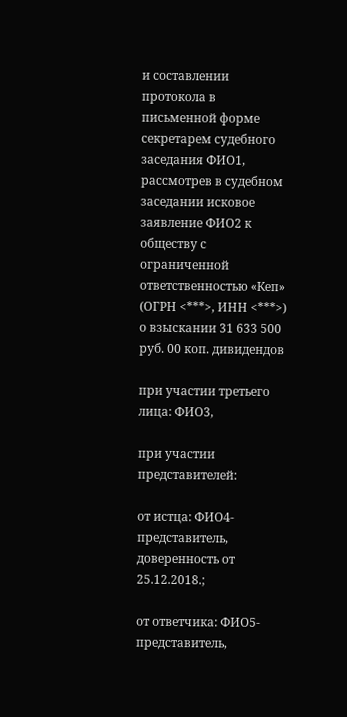и составлении протокола в письменной форме секретарем судебного заседания ФИО1, рассмотрев в судебном заседании исковое заявление ФИО2 к обществу с ограниченной ответственностью «Кеп» (ОГРН <***>, ИНН <***>) о взыскании 31 633 500 руб. 00 коп. дивидендов

при участии третьего лица: ФИО3,

при участии представителей:

от истца: ФИО4- представитель, доверенность от 25.12.2018.;

от ответчика: ФИО5- представитель,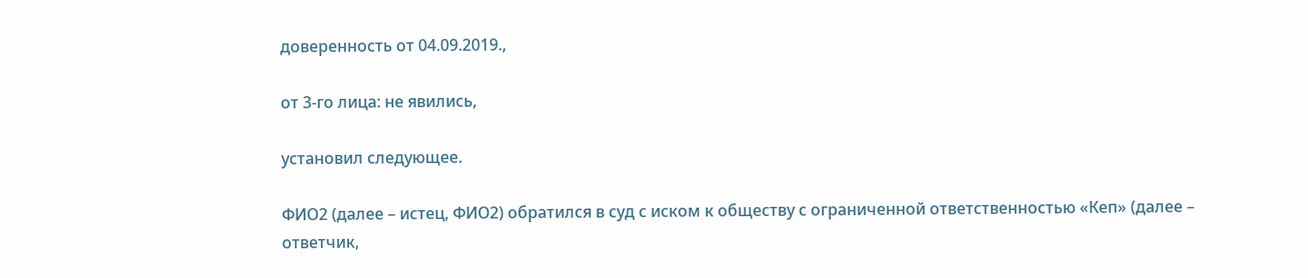доверенность от 04.09.2019.,

от 3-го лица: не явились,

установил следующее.

ФИО2 (далее – истец, ФИО2) обратился в суд с иском к обществу с ограниченной ответственностью «Кеп» (далее – ответчик,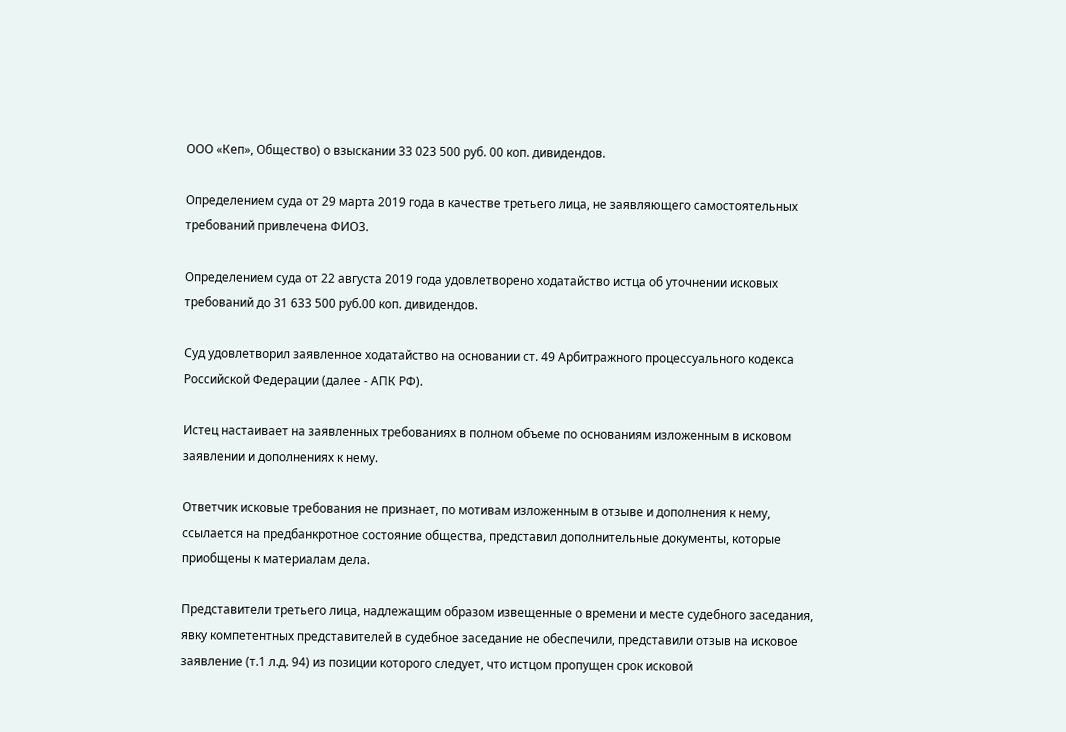ООО «Кеп», Общество) о взыскании 33 023 500 руб. 00 коп. дивидендов.

Определением суда от 29 марта 2019 года в качестве третьего лица, не заявляющего самостоятельных требований привлечена ФИО3.

Определением суда от 22 августа 2019 года удовлетворено ходатайство истца об уточнении исковых требований до 31 633 500 руб.00 коп. дивидендов.

Суд удовлетворил заявленное ходатайство на основании ст. 49 Арбитражного процессуального кодекса Российской Федерации (далее - АПК РФ).

Истец настаивает на заявленных требованиях в полном объеме по основаниям изложенным в исковом заявлении и дополнениях к нему.

Ответчик исковые требования не признает, по мотивам изложенным в отзыве и дополнения к нему, ссылается на предбанкротное состояние общества, представил дополнительные документы, которые приобщены к материалам дела.

Представители третьего лица, надлежащим образом извещенные о времени и месте судебного заседания, явку компетентных представителей в судебное заседание не обеспечили, представили отзыв на исковое заявление (т.1 л.д. 94) из позиции которого следует, что истцом пропущен срок исковой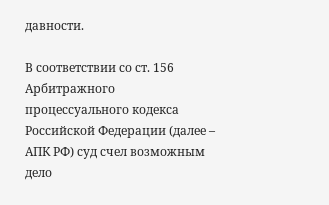давности.

В соответствии со ст. 156 Арбитражного процессуального кодекса Российской Федерации (далее – АПК РФ) суд счел возможным дело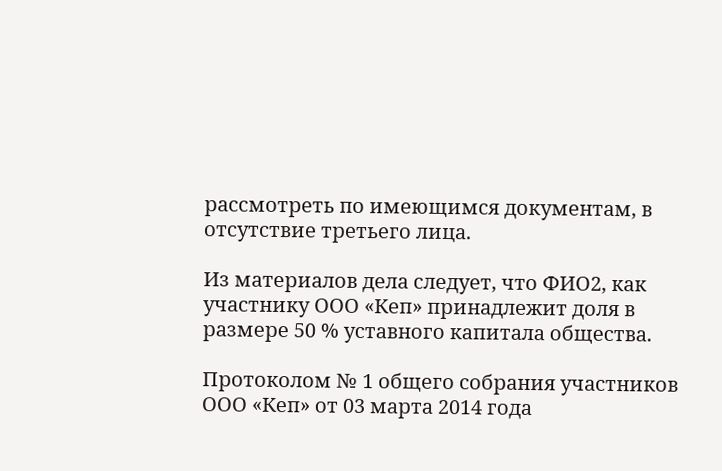рассмотреть по имеющимся документам, в отсутствие третьего лица.

Из материалов дела следует, что ФИО2, как участнику ООО «Кеп» принадлежит доля в размере 50 % уставного капитала общества.

Протоколом № 1 общего собрания участников ООО «Кеп» от 03 марта 2014 года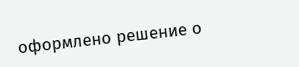оформлено решение о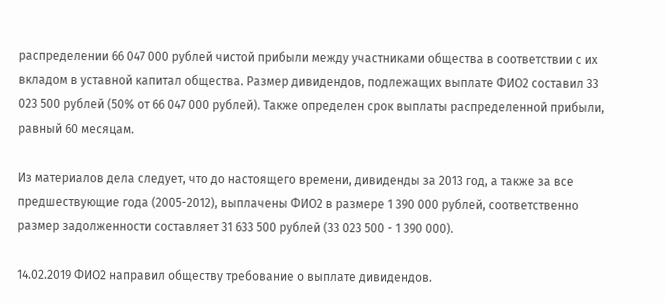распределении 66 047 000 рублей чистой прибыли между участниками общества в соответствии с их вкладом в уставной капитал общества. Размер дивидендов, подлежащих выплате ФИО2 составил 33 023 500 рублей (50% от 66 047 000 рублей). Также определен срок выплаты распределенной прибыли, равный 60 месяцам.

Из материалов дела следует, что до настоящего времени, дивиденды за 2013 год, а также за все предшествующие года (2005-2012), выплачены ФИО2 в размере 1 390 000 рублей, соответственно размер задолженности составляет 31 633 500 рублей (33 023 500 - 1 390 000).

14.02.2019 ФИО2 направил обществу требование о выплате дивидендов.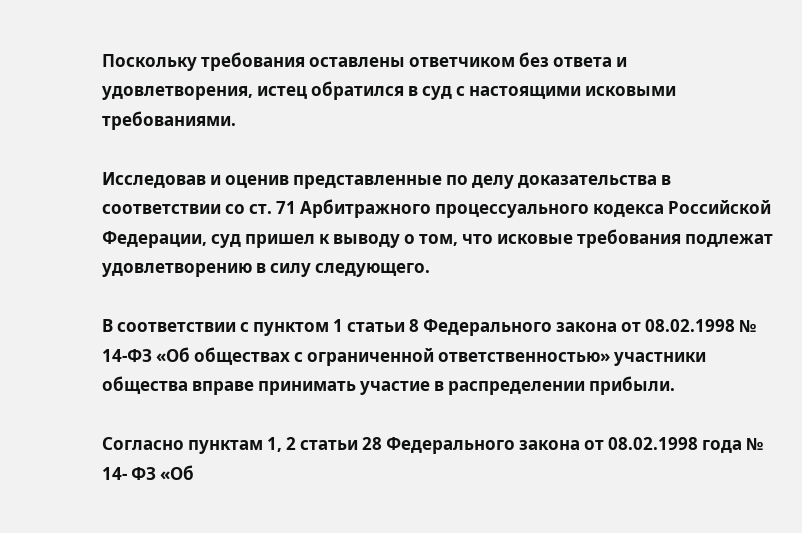Поскольку требования оставлены ответчиком без ответа и удовлетворения, истец обратился в суд с настоящими исковыми требованиями.

Исследовав и оценив представленные по делу доказательства в соответствии со ст. 71 Арбитражного процессуального кодекса Российской Федерации, суд пришел к выводу о том, что исковые требования подлежат удовлетворению в силу следующего.

В соответствии с пунктом 1 статьи 8 Федерального закона от 08.02.1998 № 14-ФЗ «Об обществах с ограниченной ответственностью» участники общества вправе принимать участие в распределении прибыли.

Согласно пунктам 1, 2 статьи 28 Федерального закона от 08.02.1998 года № 14- ФЗ «Об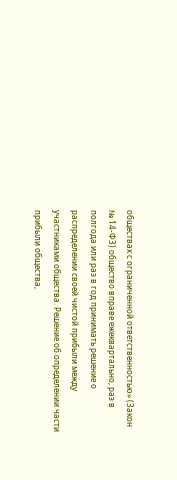обществах с ограниченной ответственностью» (Закон № 14-ФЗ) общество вправе ежеквартально, раз в полгода или раз в год принимать решение о распределении своей чистой прибыли между участниками общества. Решение об определении части прибыли общества,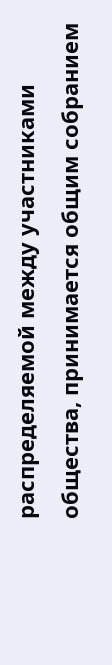распределяемой между участниками общества, принимается общим собранием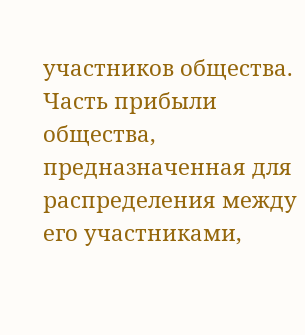участников общества. Часть прибыли общества, предназначенная для распределения между его участниками,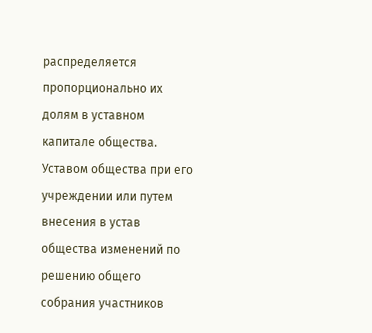распределяется пропорционально их долям в уставном капитале общества. Уставом общества при его учреждении или путем внесения в устав общества изменений по решению общего собрания участников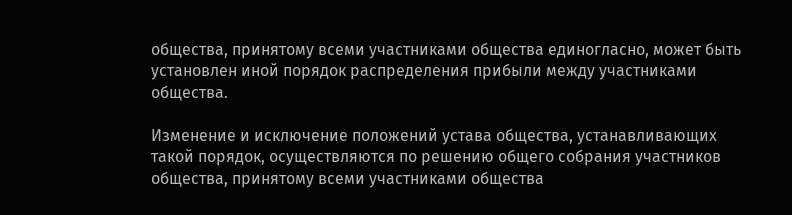общества, принятому всеми участниками общества единогласно, может быть установлен иной порядок распределения прибыли между участниками общества.

Изменение и исключение положений устава общества, устанавливающих такой порядок, осуществляются по решению общего собрания участников общества, принятому всеми участниками общества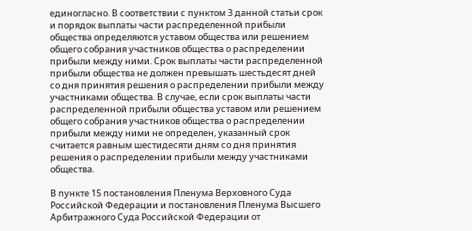единогласно. В соответствии с пунктом 3 данной статьи срок и порядок выплаты части распределенной прибыли общества определяются уставом общества или решением общего собрания участников общества о распределении прибыли между ними. Срок выплаты части распределенной прибыли общества не должен превышать шестьдесят дней со дня принятия решения о распределении прибыли между участниками общества. В случае, если срок выплаты части распределенной прибыли общества уставом или решением общего собрания участников общества о распределении прибыли между ними не определен, указанный срок считается равным шестидесяти дням со дня принятия решения о распределении прибыли между участниками общества.

В пункте 15 постановления Пленума Верховного Суда Российской Федерации и постановления Пленума Высшего Арбитражного Суда Российской Федерации от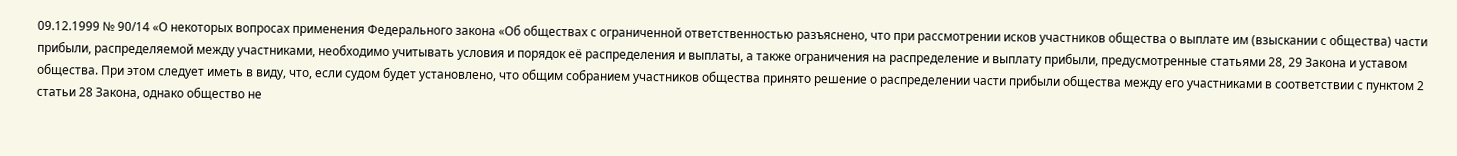09.12.1999 № 90/14 «О некоторых вопросах применения Федерального закона «Об обществах с ограниченной ответственностью разъяснено, что при рассмотрении исков участников общества о выплате им (взыскании с общества) части прибыли, распределяемой между участниками, необходимо учитывать условия и порядок её распределения и выплаты, а также ограничения на распределение и выплату прибыли, предусмотренные статьями 28, 29 Закона и уставом общества. При этом следует иметь в виду, что, если судом будет установлено, что общим собранием участников общества принято решение о распределении части прибыли общества между его участниками в соответствии с пунктом 2 статьи 28 Закона, однако общество не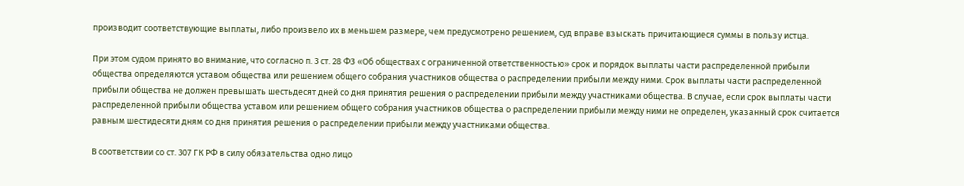производит соответствующие выплаты, либо произвело их в меньшем размере, чем предусмотрено решением, суд вправе взыскать причитающиеся суммы в пользу истца.

При этом судом принято во внимание, что согласно п. 3 ст. 28 ФЗ «Об обществах с ограниченной ответственностью» срок и порядок выплаты части распределенной прибыли общества определяются уставом общества или решением общего собрания участников общества о распределении прибыли между ними. Срок выплаты части распределенной прибыли общества не должен превышать шестьдесят дней со дня принятия решения о распределении прибыли между участниками общества. В случае, если срок выплаты части распределенной прибыли общества уставом или решением общего собрания участников общества о распределении прибыли между ними не определен, указанный срок считается равным шестидесяти дням со дня принятия решения о распределении прибыли между участниками общества.

В соответствии со ст. 307 ГК РФ в силу обязательства одно лицо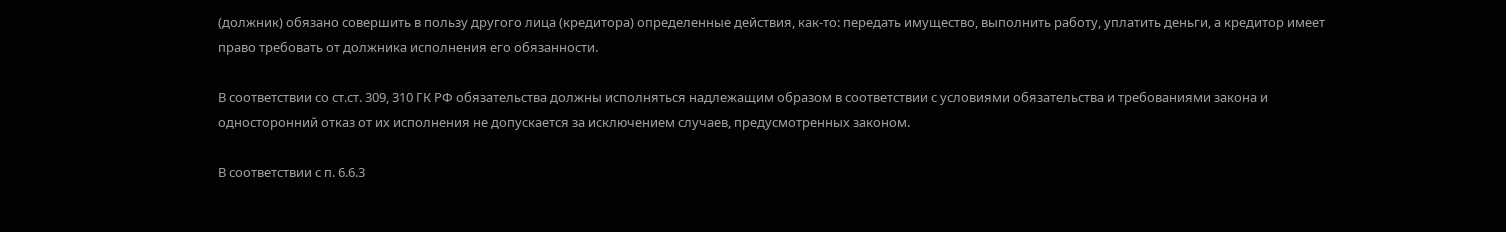(должник) обязано совершить в пользу другого лица (кредитора) определенные действия, как-то: передать имущество, выполнить работу, уплатить деньги, а кредитор имеет право требовать от должника исполнения его обязанности.

В соответствии со ст.ст. 309, 310 ГК РФ обязательства должны исполняться надлежащим образом в соответствии с условиями обязательства и требованиями закона и односторонний отказ от их исполнения не допускается за исключением случаев, предусмотренных законом.

В соответствии с п. 6.6.3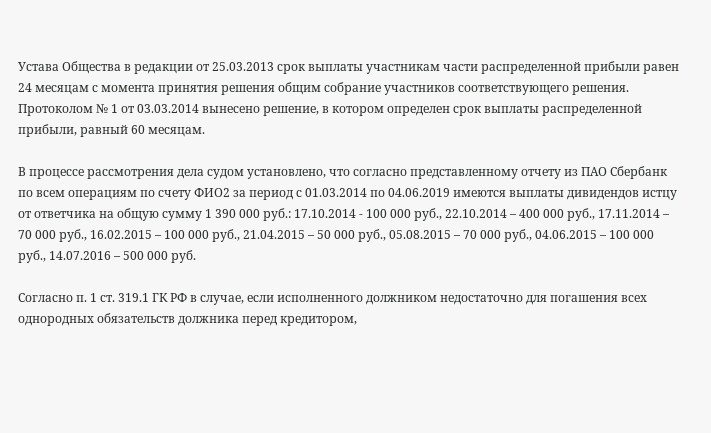Устава Общества в редакции от 25.03.2013 срок выплаты участникам части распределенной прибыли равен 24 месяцам с момента принятия решения общим собрание участников соответствующего решения. Протоколом № 1 от 03.03.2014 вынесено решение, в котором определен срок выплаты распределенной прибыли, равный 60 месяцам.

В процессе рассмотрения дела судом установлено, что согласно представленному отчету из ПАО Сбербанк по всем операциям по счету ФИО2 за период с 01.03.2014 по 04.06.2019 имеются выплаты дивидендов истцу от ответчика на общую сумму 1 390 000 руб.: 17.10.2014 - 100 000 руб., 22.10.2014 – 400 000 руб., 17.11.2014 – 70 000 руб., 16.02.2015 – 100 000 руб., 21.04.2015 – 50 000 руб., 05.08.2015 – 70 000 руб., 04.06.2015 – 100 000 руб., 14.07.2016 – 500 000 руб.

Согласно п. 1 ст. 319.1 ГК РФ в случае, если исполненного должником недостаточно для погашения всех однородных обязательств должника перед кредитором,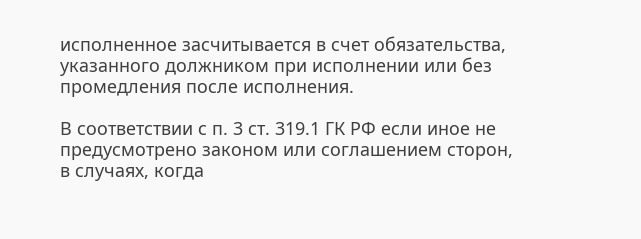исполненное засчитывается в счет обязательства, указанного должником при исполнении или без промедления после исполнения.

В соответствии с п. 3 ст. 319.1 ГК РФ если иное не предусмотрено законом или соглашением сторон, в случаях, когда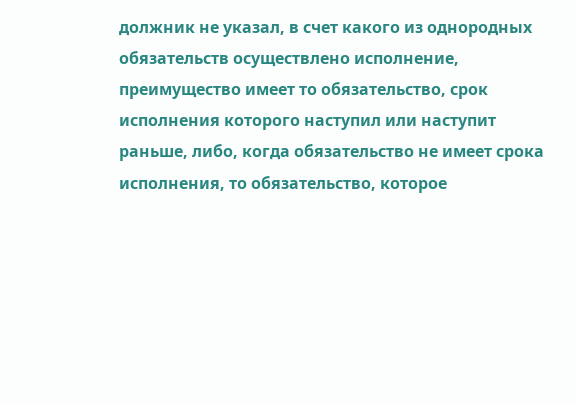должник не указал, в счет какого из однородных обязательств осуществлено исполнение, преимущество имеет то обязательство, срок исполнения которого наступил или наступит раньше, либо, когда обязательство не имеет срока исполнения, то обязательство, которое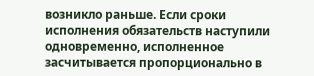возникло раньше. Если сроки исполнения обязательств наступили одновременно, исполненное засчитывается пропорционально в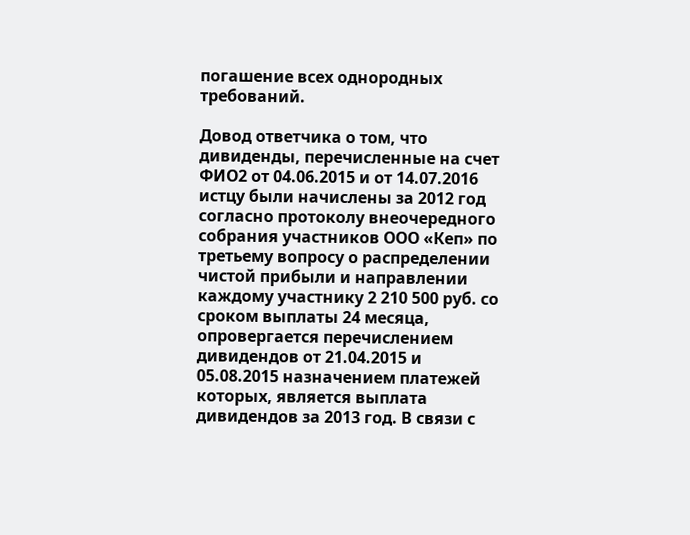погашение всех однородных требований.

Довод ответчика о том, что дивиденды, перечисленные на счет ФИО2 от 04.06.2015 и от 14.07.2016 истцу были начислены за 2012 год согласно протоколу внеочередного собрания участников ООО «Кеп» по третьему вопросу о распределении чистой прибыли и направлении каждому участнику 2 210 500 руб. со сроком выплаты 24 месяца, опровергается перечислением дивидендов от 21.04.2015 и 05.08.2015 назначением платежей которых, является выплата дивидендов за 2013 год. В связи с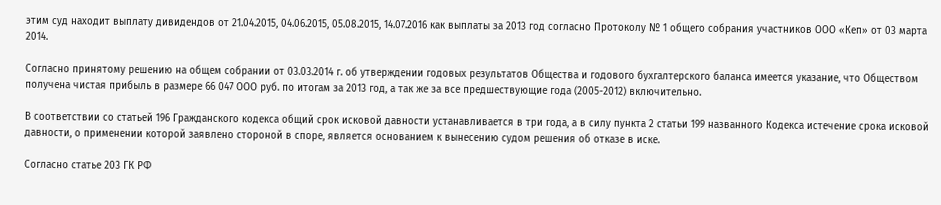этим суд находит выплату дивидендов от 21.04.2015, 04.06.2015, 05.08.2015, 14.07.2016 как выплаты за 2013 год согласно Протоколу № 1 общего собрания участников ООО «Кеп» от 03 марта 2014.

Согласно принятому решению на общем собрании от 03.03.2014 г. об утверждении годовых результатов Общества и годового бухгалтерского баланса имеется указание, что Обществом получена чистая прибыль в размере 66 047 ООО руб. по итогам за 2013 год, а так же за все предшествующие года (2005-2012) включительно.

В соответствии со статьей 196 Гражданского кодекса общий срок исковой давности устанавливается в три года, а в силу пункта 2 статьи 199 названного Кодекса истечение срока исковой давности, о применении которой заявлено стороной в споре, является основанием к вынесению судом решения об отказе в иске.

Согласно статье 203 ГК РФ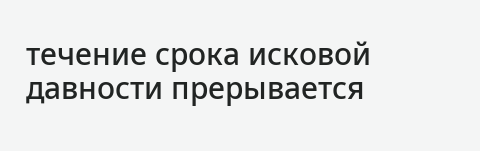течение срока исковой давности прерывается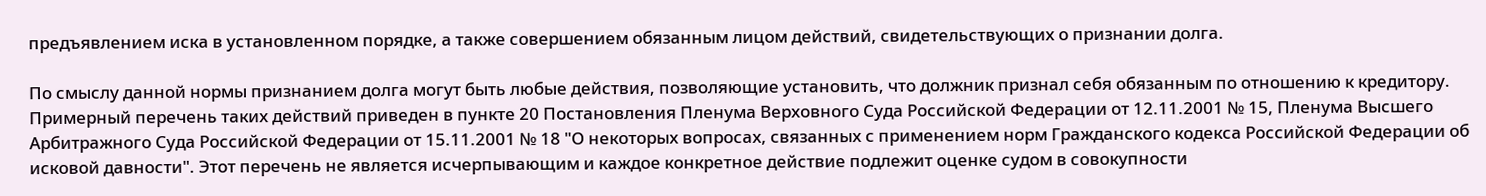предъявлением иска в установленном порядке, а также совершением обязанным лицом действий, свидетельствующих о признании долга.

По смыслу данной нормы признанием долга могут быть любые действия, позволяющие установить, что должник признал себя обязанным по отношению к кредитору. Примерный перечень таких действий приведен в пункте 20 Постановления Пленума Верховного Суда Российской Федерации от 12.11.2001 № 15, Пленума Высшего Арбитражного Суда Российской Федерации от 15.11.2001 № 18 "О некоторых вопросах, связанных с применением норм Гражданского кодекса Российской Федерации об исковой давности". Этот перечень не является исчерпывающим и каждое конкретное действие подлежит оценке судом в совокупности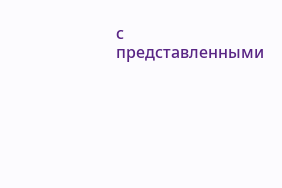с представленными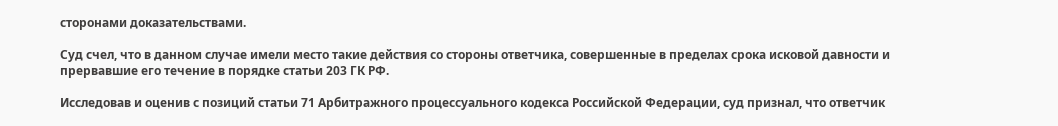сторонами доказательствами.

Суд счел, что в данном случае имели место такие действия со стороны ответчика, совершенные в пределах срока исковой давности и прервавшие его течение в порядке статьи 203 ГК РФ.

Исследовав и оценив с позиций статьи 71 Арбитражного процессуального кодекса Российской Федерации, суд признал, что ответчик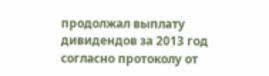продолжал выплату дивидендов за 2013 год согласно протоколу от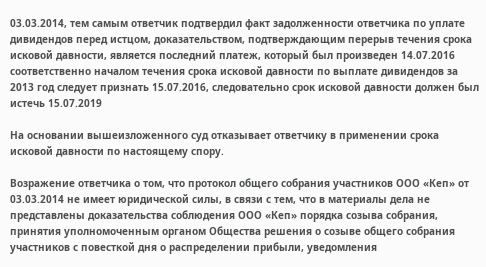03.03.2014, тем самым ответчик подтвердил факт задолженности ответчика по уплате дивидендов перед истцом, доказательством, подтверждающим перерыв течения срока исковой давности, является последний платеж, который был произведен 14.07.2016 соответственно началом течения срока исковой давности по выплате дивидендов за 2013 год следует признать 15.07.2016, следовательно срок исковой давности должен был истечь 15.07.2019

На основании вышеизложенного суд отказывает ответчику в применении срока исковой давности по настоящему спору.

Возражение ответчика о том, что протокол общего собрания участников ООО «Кеп» от 03.03.2014 не имеет юридической силы, в связи с тем, что в материалы дела не представлены доказательства соблюдения ООО «Кеп» порядка созыва собрания, принятия уполномоченным органом Общества решения о созыве общего собрания участников с повесткой дня о распределении прибыли, уведомления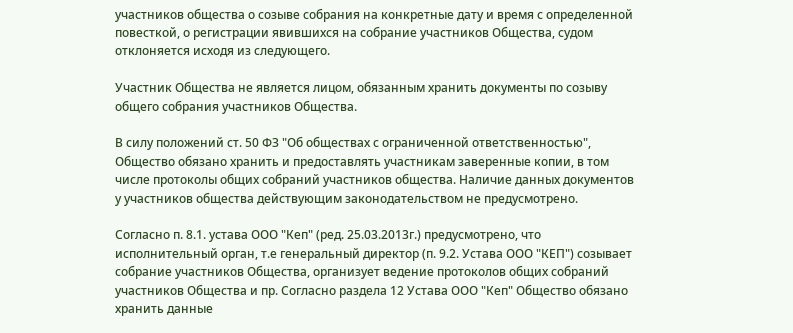участников общества о созыве собрания на конкретные дату и время с определенной повесткой, о регистрации явившихся на собрание участников Общества, судом отклоняется исходя из следующего.

Участник Общества не является лицом, обязанным хранить документы по созыву общего собрания участников Общества.

В силу положений ст. 50 ФЗ "Об обществах с ограниченной ответственностью", Общество обязано хранить и предоставлять участникам заверенные копии, в том числе протоколы общих собраний участников общества. Наличие данных документов у участников общества действующим законодательством не предусмотрено.

Согласно п. 8.1. устава ООО "Кеп" (ред. 25.03.2013г.) предусмотрено, что исполнительный орган, т.е генеральный директор (п. 9.2. Устава ООО "КЕП") созывает собрание участников Общества, организует ведение протоколов общих собраний участников Общества и пр. Согласно раздела 12 Устава ООО "Кеп" Общество обязано хранить данные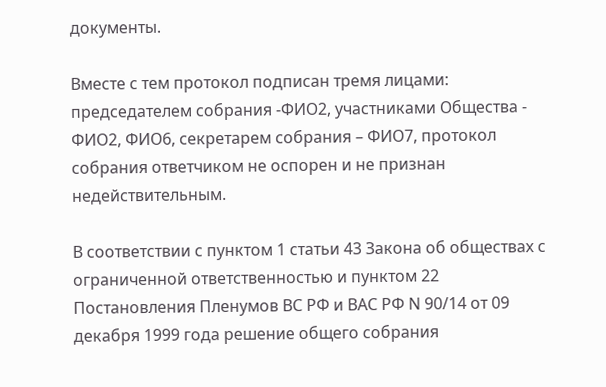документы.

Вместе с тем протокол подписан тремя лицами: председателем собрания -ФИО2, участниками Общества - ФИО2, ФИО6, секретарем собрания – ФИО7, протокол собрания ответчиком не оспорен и не признан недействительным.

В соответствии с пунктом 1 статьи 43 Закона об обществах с ограниченной ответственностью и пунктом 22 Постановления Пленумов ВС РФ и ВАС РФ N 90/14 от 09 декабря 1999 года решение общего собрания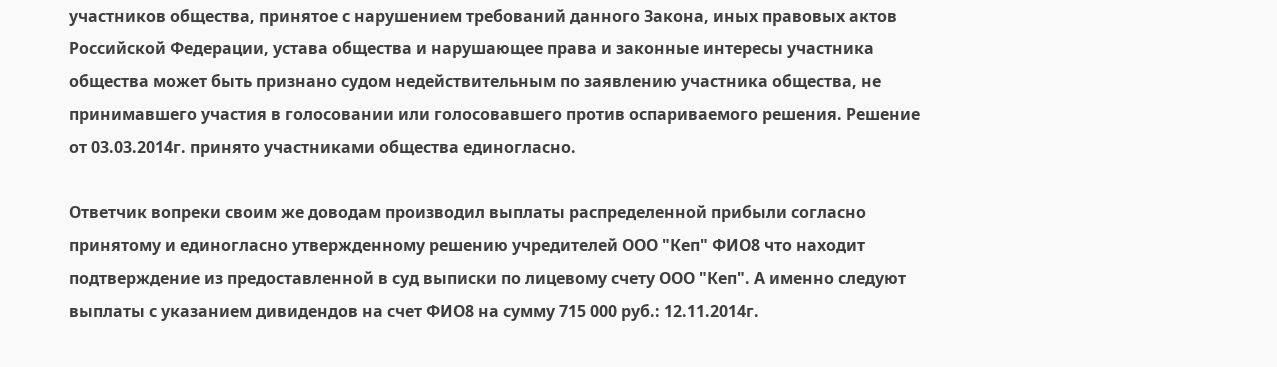участников общества, принятое с нарушением требований данного Закона, иных правовых актов Российской Федерации, устава общества и нарушающее права и законные интересы участника общества может быть признано судом недействительным по заявлению участника общества, не принимавшего участия в голосовании или голосовавшего против оспариваемого решения. Решение от 03.03.2014г. принято участниками общества единогласно.

Ответчик вопреки своим же доводам производил выплаты распределенной прибыли согласно принятому и единогласно утвержденному решению учредителей ООО "Кеп" ФИО8 что находит подтверждение из предоставленной в суд выписки по лицевому счету ООО "Кеп". А именно следуют выплаты с указанием дивидендов на счет ФИО8 на сумму 715 000 руб.: 12.11.2014г.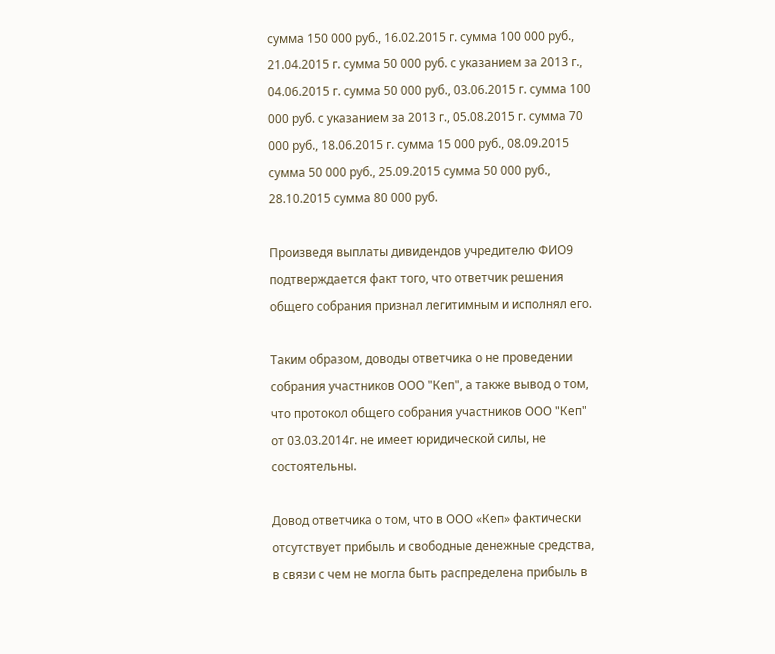сумма 150 000 руб., 16.02.2015 г. сумма 100 000 руб., 21.04.2015 г. сумма 50 000 руб. с указанием за 2013 г., 04.06.2015 г. сумма 50 000 руб., 03.06.2015 г. сумма 100 000 руб. с указанием за 2013 г., 05.08.2015 г. сумма 70 000 руб., 18.06.2015 г. сумма 15 000 руб., 08.09.2015 сумма 50 000 руб., 25.09.2015 сумма 50 000 руб., 28.10.2015 сумма 80 000 руб.

Произведя выплаты дивидендов учредителю ФИО9 подтверждается факт того, что ответчик решения общего собрания признал легитимным и исполнял его.

Таким образом, доводы ответчика о не проведении собрания участников ООО "Кеп", а также вывод о том, что протокол общего собрания участников ООО "Кеп" от 03.03.2014г. не имеет юридической силы, не состоятельны.

Довод ответчика о том, что в ООО «Кеп» фактически отсутствует прибыль и свободные денежные средства, в связи с чем не могла быть распределена прибыль в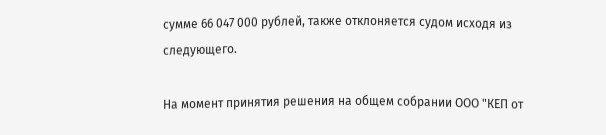сумме 66 047 000 рублей, также отклоняется судом исходя из следующего.

На момент принятия решения на общем собрании ООО "КЕП от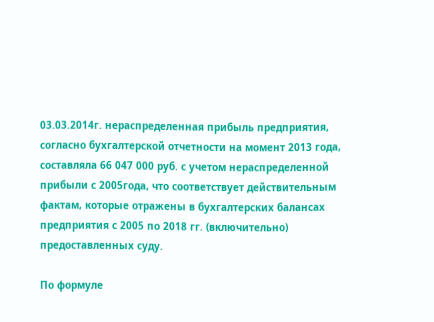03.03.2014г. нераспределенная прибыль предприятия, согласно бухгалтерской отчетности на момент 2013 года, составляла 66 047 000 руб. с учетом нераспределенной прибыли с 2005года, что соответствует действительным фактам, которые отражены в бухгалтерских балансах предприятия с 2005 по 2018 гг. (включительно) предоставленных суду.

По формуле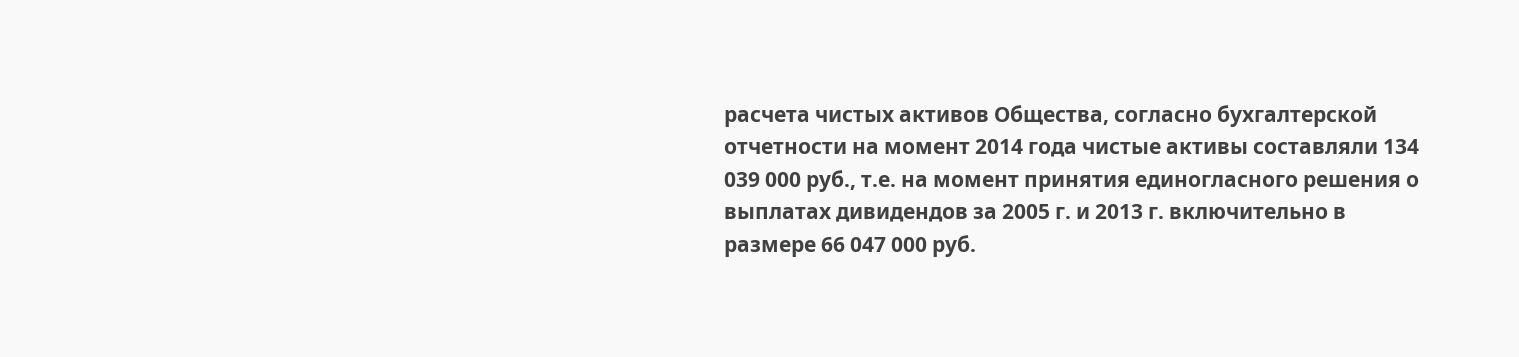расчета чистых активов Общества, согласно бухгалтерской отчетности на момент 2014 года чистые активы составляли 134 039 000 руб., т.е. на момент принятия единогласного решения о выплатах дивидендов за 2005 г. и 2013 г. включительно в размере 66 047 000 руб.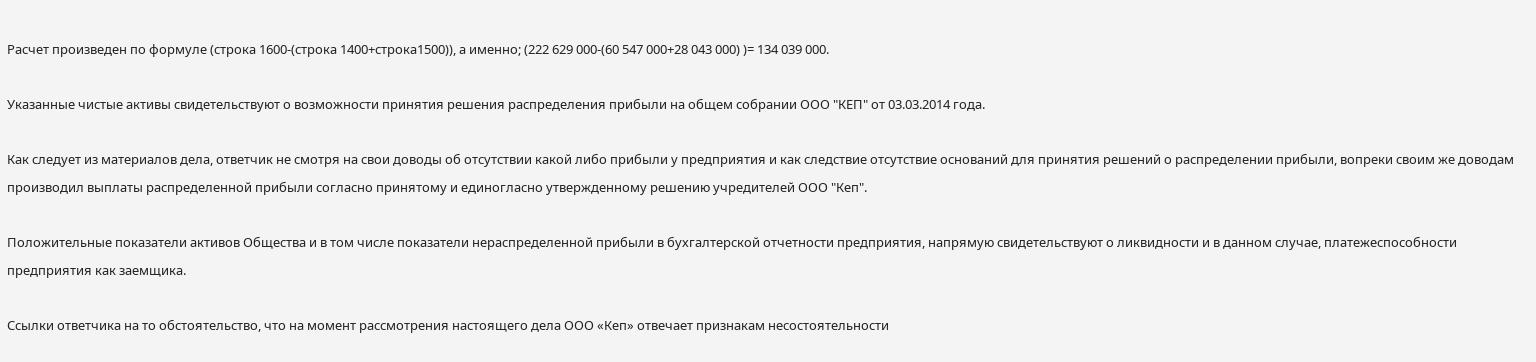Расчет произведен по формуле (строка 1600-(строка 1400+строка1500)), а именно; (222 629 000-(60 547 000+28 043 000) )= 134 039 000.

Указанные чистые активы свидетельствуют о возможности принятия решения распределения прибыли на общем собрании ООО "КЕП" от 03.03.2014 года.

Как следует из материалов дела, ответчик не смотря на свои доводы об отсутствии какой либо прибыли у предприятия и как следствие отсутствие оснований для принятия решений о распределении прибыли, вопреки своим же доводам производил выплаты распределенной прибыли согласно принятому и единогласно утвержденному решению учредителей ООО "Кеп".

Положительные показатели активов Общества и в том числе показатели нераспределенной прибыли в бухгалтерской отчетности предприятия, напрямую свидетельствуют о ликвидности и в данном случае, платежеспособности предприятия как заемщика.

Ссылки ответчика на то обстоятельство, что на момент рассмотрения настоящего дела ООО «Кеп» отвечает признакам несостоятельности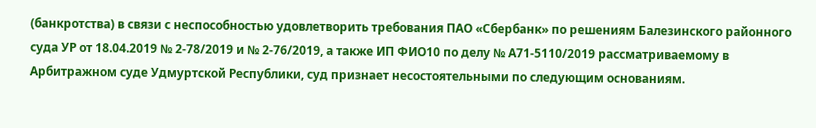(банкротства) в связи с неспособностью удовлетворить требования ПАО «Сбербанк» по решениям Балезинского районного суда УР от 18.04.2019 № 2-78/2019 и № 2-76/2019, а также ИП ФИО10 по делу № А71-5110/2019 рассматриваемому в Арбитражном суде Удмуртской Республики, суд признает несостоятельными по следующим основаниям.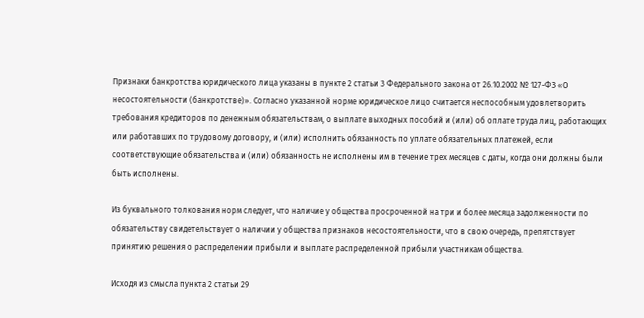Признаки банкротства юридического лица указаны в пункте 2 статьи 3 Федерального закона от 26.10.2002 № 127-ФЗ «О несостоятельности (банкротстве)». Согласно указанной норме юридическое лицо считается неспособным удовлетворить требования кредиторов по денежным обязательствам, о выплате выходных пособий и (или) об оплате труда лиц, работающих или работавших по трудовому договору, и (или) исполнить обязанность по уплате обязательных платежей, если соответствующие обязательства и (или) обязанность не исполнены им в течение трех месяцев с даты, когда они должны были быть исполнены.

Из буквального толкования норм следует, что наличие у общества просроченной на три и более месяца задолженности по обязательству свидетельствует о наличии у общества признаков несостоятельности, что в свою очередь, препятствует принятию решения о распределении прибыли и выплате распределенной прибыли участникам общества.

Исходя из смысла пункта 2 статьи 29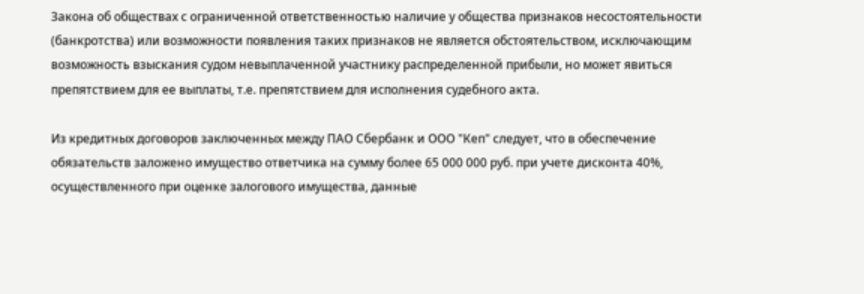Закона об обществах с ограниченной ответственностью наличие у общества признаков несостоятельности (банкротства) или возможности появления таких признаков не является обстоятельством, исключающим возможность взыскания судом невыплаченной участнику распределенной прибыли, но может явиться препятствием для ее выплаты, т.е. препятствием для исполнения судебного акта.

Из кредитных договоров заключенных между ПАО Сбербанк и ООО "Кеп" следует, что в обеспечение обязательств заложено имущество ответчика на сумму более 65 000 000 руб. при учете дисконта 40%, осуществленного при оценке залогового имущества, данные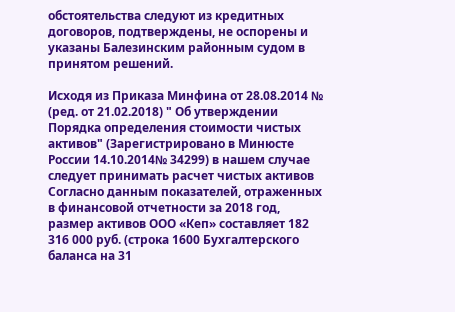обстоятельства следуют из кредитных договоров, подтверждены, не оспорены и указаны Балезинским районным судом в принятом решений.

Исходя из Приказа Минфина от 28.08.2014 № (ред. от 21.02.2018) " Об утверждении Порядка определения стоимости чистых активов" (Зарегистрировано в Минюсте России 14.10.2014№ 34299) в нашем случае следует принимать расчет чистых активов Согласно данным показателей, отраженных в финансовой отчетности за 2018 год, размер активов ООО «Кеп» составляет 182 316 000 руб. (строка 1600 Бухгалтерского баланса на 31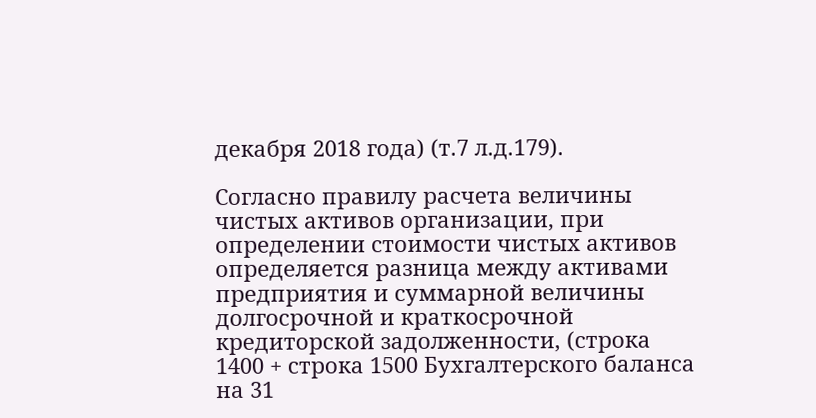декабря 2018 года) (т.7 л.д.179).

Согласно правилу расчета величины чистых активов организации, при определении стоимости чистых активов определяется разница между активами предприятия и суммарной величины долгосрочной и краткосрочной кредиторской задолженности, (строка 1400 + строка 1500 Бухгалтерского баланса на 31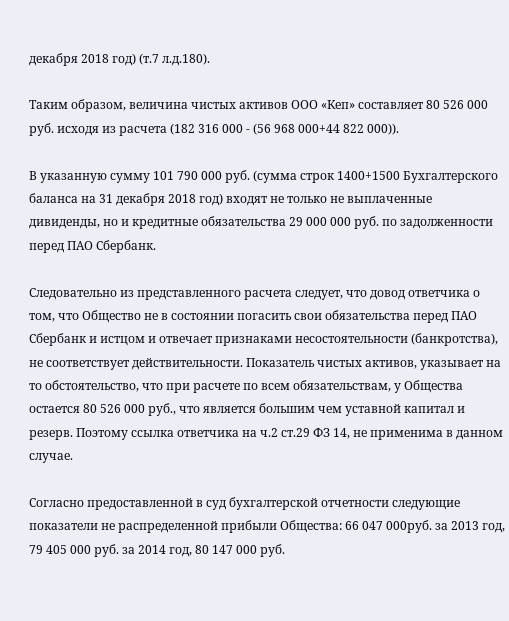декабря 2018 год) (т.7 л.д.180).

Таким образом, величина чистых активов ООО «Кеп» составляет 80 526 000 руб. исходя из расчета (182 316 000 - (56 968 000+44 822 000)).

В указанную сумму 101 790 000 руб. (сумма строк 1400+1500 Бухгалтерского баланса на 31 декабря 2018 год) входят не только не выплаченные дивиденды, но и кредитные обязательства 29 000 000 руб. по задолженности перед ПАО Сбербанк.

Следовательно из представленного расчета следует, что довод ответчика о том, что Общество не в состоянии погасить свои обязательства перед ПАО Сбербанк и истцом и отвечает признаками несостоятельности (банкротства), не соответствует действительности. Показатель чистых активов, указывает на то обстоятельство, что при расчете по всем обязательствам, у Общества остается 80 526 000 руб., что является большим чем уставной капитал и резерв. Поэтому ссылка ответчика на ч.2 ст.29 ФЗ 14, не применима в данном случае.

Согласно предоставленной в суд бухгалтерской отчетности следующие показатели не распределенной прибыли Общества: 66 047 000руб. за 2013 год, 79 405 000 руб. за 2014 год, 80 147 000 руб.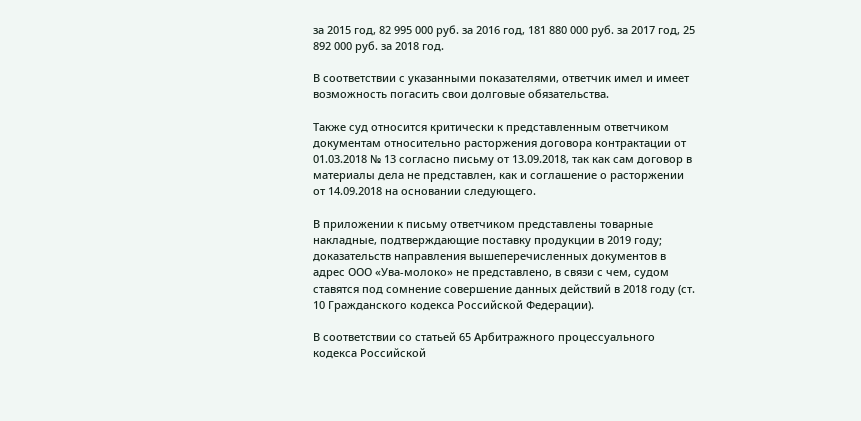за 2015 год, 82 995 000 руб. за 2016 год, 181 880 000 руб. за 2017 год, 25 892 000 руб. за 2018 год.

В соответствии с указанными показателями, ответчик имел и имеет возможность погасить свои долговые обязательства.

Также суд относится критически к представленным ответчиком документам относительно расторжения договора контрактации от 01.03.2018 № 13 согласно письму от 13.09.2018, так как сам договор в материалы дела не представлен, как и соглашение о расторжении от 14.09.2018 на основании следующего.

В приложении к письму ответчиком представлены товарные накладные, подтверждающие поставку продукции в 2019 году; доказательств направления вышеперечисленных документов в адрес ООО «Ува-молоко» не представлено, в связи с чем, судом ставятся под сомнение совершение данных действий в 2018 году (ст. 10 Гражданского кодекса Российской Федерации).

В соответствии со статьей 65 Арбитражного процессуального кодекса Российской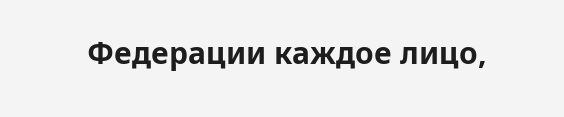Федерации каждое лицо,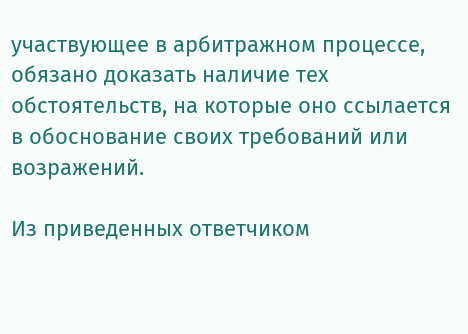участвующее в арбитражном процессе, обязано доказать наличие тех обстоятельств, на которые оно ссылается в обоснование своих требований или возражений.

Из приведенных ответчиком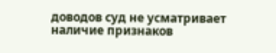доводов суд не усматривает наличие признаков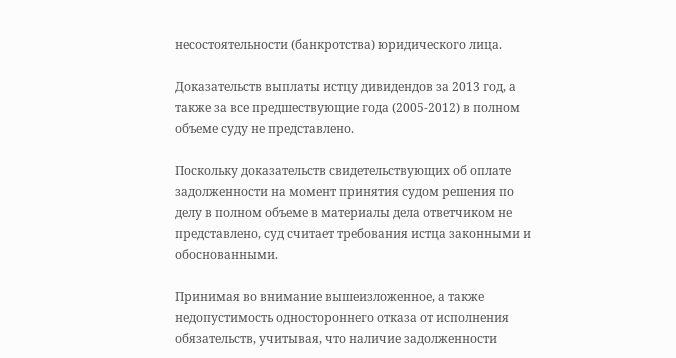несостоятельности (банкротства) юридического лица.

Доказательств выплаты истцу дивидендов за 2013 год, а также за все предшествующие года (2005-2012) в полном объеме суду не представлено.

Поскольку доказательств свидетельствующих об оплате задолженности на момент принятия судом решения по делу в полном объеме в материалы дела ответчиком не представлено, суд считает требования истца законными и обоснованными.

Принимая во внимание вышеизложенное, а также недопустимость одностороннего отказа от исполнения обязательств, учитывая, что наличие задолженности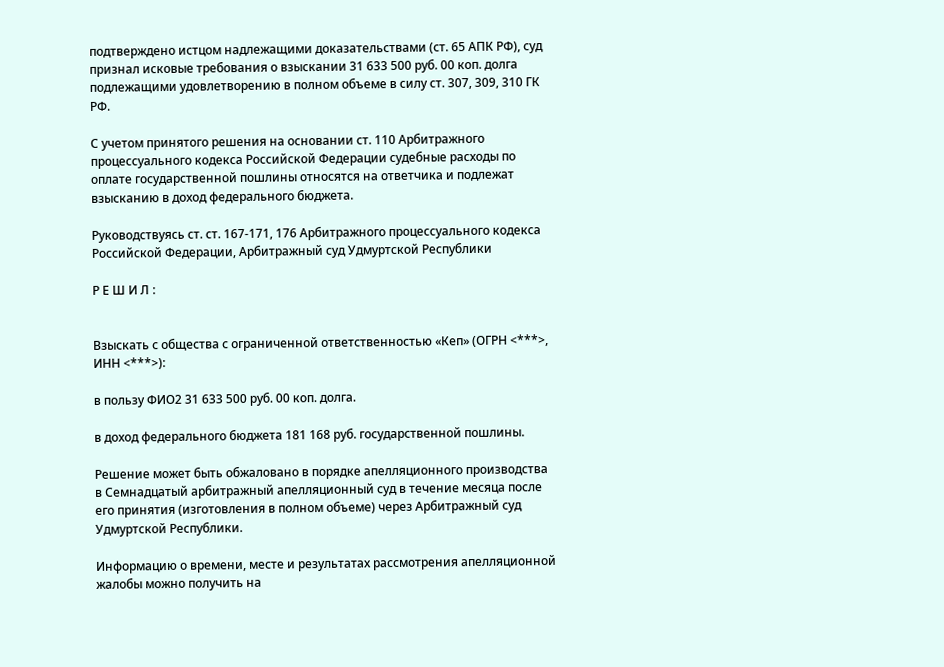подтверждено истцом надлежащими доказательствами (ст. 65 АПК РФ), суд признал исковые требования о взыскании 31 633 500 руб. 00 коп. долга подлежащими удовлетворению в полном объеме в силу ст. 307, 309, 310 ГК РФ.

С учетом принятого решения на основании ст. 110 Арбитражного процессуального кодекса Российской Федерации судебные расходы по оплате государственной пошлины относятся на ответчика и подлежат взысканию в доход федерального бюджета.

Руководствуясь ст. ст. 167-171, 176 Арбитражного процессуального кодекса Российской Федерации, Арбитражный суд Удмуртской Республики

Р Е Ш И Л :


Взыскать с общества с ограниченной ответственностью «Кеп» (ОГРН <***>, ИНН <***>):

в пользу ФИО2 31 633 500 руб. 00 коп. долга.

в доход федерального бюджета 181 168 руб. государственной пошлины.

Решение может быть обжаловано в порядке апелляционного производства в Семнадцатый арбитражный апелляционный суд в течение месяца после его принятия (изготовления в полном объеме) через Арбитражный суд Удмуртской Республики.

Информацию о времени, месте и результатах рассмотрения апелляционной жалобы можно получить на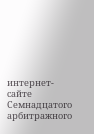интернет-сайте Семнадцатого арбитражного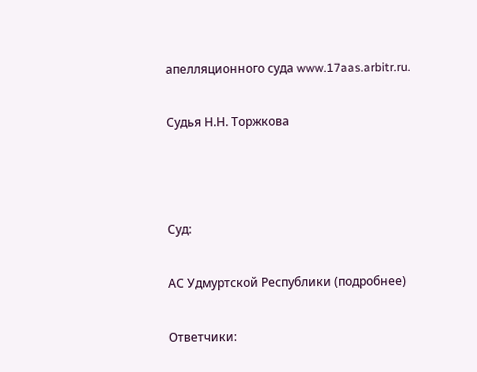апелляционного суда www.17aas.arbitr.ru.

Судья Н.Н. Торжкова



Суд:

АС Удмуртской Республики (подробнее)

Ответчики: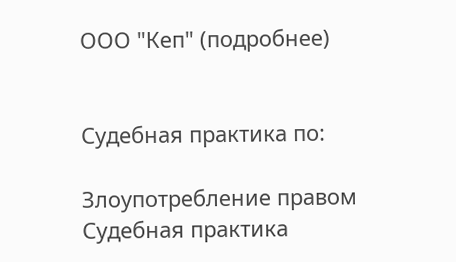ООО "Кеп" (подробнее)


Судебная практика по:

Злоупотребление правом
Судебная практика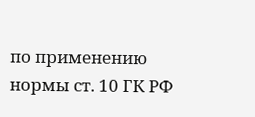по применению нормы ст. 10 ГК РФ